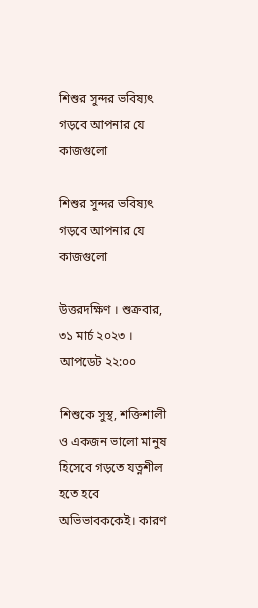শিশুর সুন্দর ভবিষ্যৎ গড়বে আপনার যে কাজগুলো

শিশুর সুন্দর ভবিষ্যৎ গড়বে আপনার যে কাজগুলো

উত্তরদক্ষিণ । শুক্রবার, ৩১ মার্চ ২০২৩ । আপডেট ২২:০০

শিশুকে সুস্থ, শক্তিশালী ও একজন ভালো মানুষ হিসেবে গড়তে যত্নশীল হতে হবে অভিভাবককেই। কারণ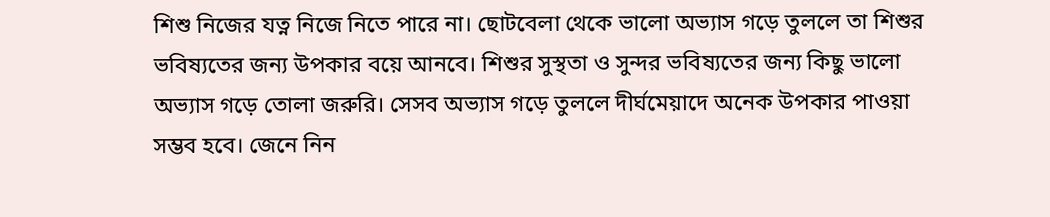শিশু নিজের যত্ন নিজে নিতে পারে না। ছোটবেলা থেকে ভালো অভ্যাস গড়ে তুললে তা শিশুর ভবিষ্যতের জন্য উপকার বয়ে আনবে। শিশুর সুস্থতা ও সুন্দর ভবিষ্যতের জন্য কিছু ভালো অভ্যাস গড়ে তোলা জরুরি। সেসব অভ্যাস গড়ে তুললে দীর্ঘমেয়াদে অনেক উপকার পাওয়া সম্ভব হবে। জেনে নিন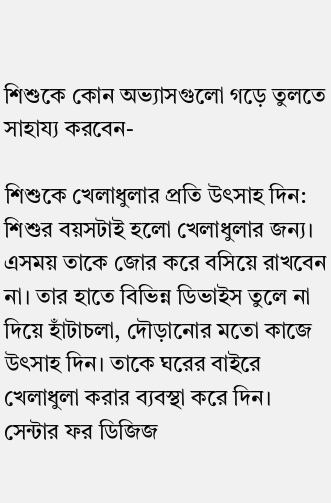শিশুকে কোন অভ্যাসগুলো গড়ে তুলতে সাহায্য করবেন-

শিশুকে খেলাধুলার প্রতি উৎসাহ দিন: শিশুর বয়সটাই হলো খেলাধুলার জন্য। এসময় তাকে জোর করে বসিয়ে রাখবেন না। তার হাতে বিভিন্ন ডিভাইস তুলে না দিয়ে হাঁটাচলা, দৌড়ানোর মতো কাজে উৎসাহ দিন। তাকে ঘরের বাইরে খেলাধুলা করার ব্যবস্থা করে দিন। সেন্টার ফর ডিজিজ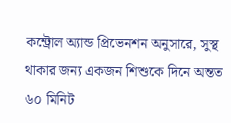কন্ট্রোল অ্যান্ড প্রিভেনশন অনুসারে, সুস্থ থাকার জন্য একজন শিশুকে দিনে অন্তত ৬০ মিনিট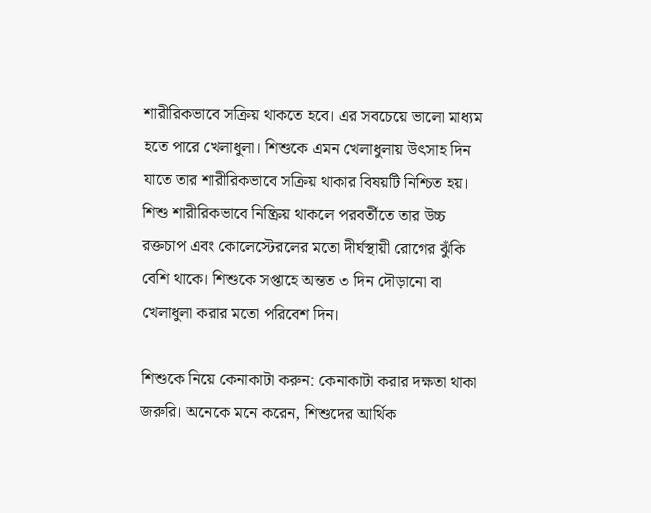শারীরিকভাবে সক্রিয় থাকতে হবে। এর সবচেয়ে ভালো মাধ্যম হতে পারে খেলাধুলা। শিশুকে এমন খেলাধুলায় উৎসাহ দিন যাতে তার শারীরিকভাবে সক্রিয় থাকার বিষয়টি নিশ্চিত হয়। শিশু শারীরিকভাবে নিষ্ক্রিয় থাকলে পরবর্তীতে তার উচ্চ রক্তচাপ এবং কোলেস্টেরলের মতো দীর্ঘস্থায়ী রোগের ঝুঁকি বেশি থাকে। শিশুকে সপ্তাহে অন্তত ৩ দিন দৌড়ানো বা খেলাধুলা করার মতো পরিবেশ দিন।

শিশুকে নিয়ে কেনাকাটা করুন: কেনাকাটা করার দক্ষতা থাকা জরুরি। অনেকে মনে করেন, শিশুদের আর্থিক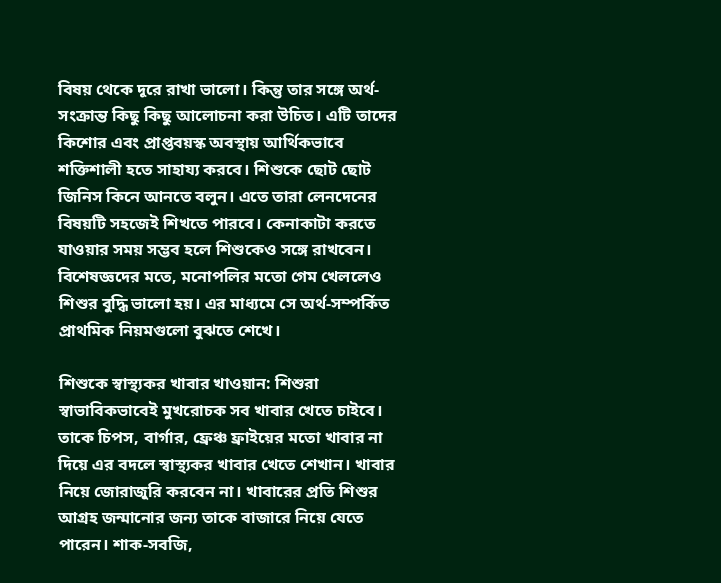বিষয় থেকে দূরে রাখা ভালো। কিন্তু তার সঙ্গে অর্থ-সংক্রান্ত কিছু কিছু আলোচনা করা উচিত। এটি তাদের কিশোর এবং প্রাপ্তবয়স্ক অবস্থায় আর্থিকভাবে শক্তিশালী হতে সাহায্য করবে। শিশুকে ছোট ছোট জিনিস কিনে আনতে বলুন। এতে তারা লেনদেনের বিষয়টি সহজেই শিখতে পারবে। কেনাকাটা করতে যাওয়ার সময় সম্ভব হলে শিশুকেও সঙ্গে রাখবেন। বিশেষজ্ঞদের মতে, মনোপলির মতো গেম খেললেও শিশুর বুদ্ধি ভালো হয়। এর মাধ্যমে সে অর্থ-সম্পর্কিত প্রাথমিক নিয়মগুলো বুঝতে শেখে।

শিশুকে স্বাস্থ্যকর খাবার খাওয়ান: শিশুরা স্বাভাবিকভাবেই মুখরোচক সব খাবার খেতে চাইবে। তাকে চিপস, বার্গার, ফ্রেঞ্চ ফ্রাইয়ের মতো খাবার না দিয়ে এর বদলে স্বাস্থ্যকর খাবার খেতে শেখান। খাবার নিয়ে জোরাজুরি করবেন না। খাবারের প্রতি শিশুর আগ্রহ জন্মানোর জন্য তাকে বাজারে নিয়ে যেতে পারেন। শাক-সবজি,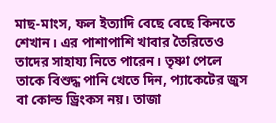মাছ-মাংস, ফল ইত্যাদি বেছে বেছে কিনতে শেখান। এর পাশাপাশি খাবার তৈরিতেও তাদের সাহায্য নিতে পারেন। তৃষ্ণা পেলে তাকে বিশুদ্ধ পানি খেতে দিন, প্যাকেটের জুস বা কোল্ড ড্রিংকস নয়। তাজা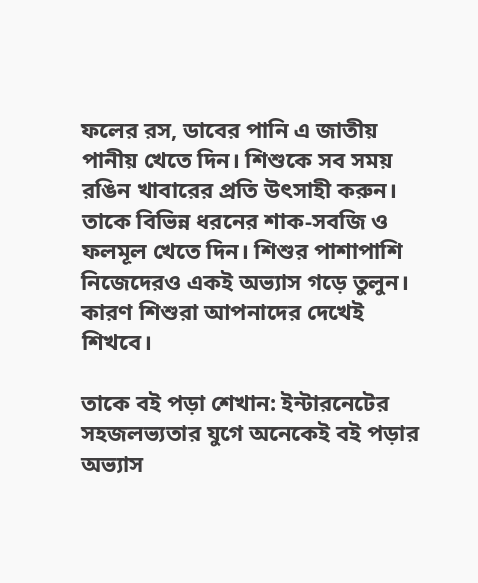ফলের রস, ডাবের পানি এ জাতীয় পানীয় খেতে দিন। শিশুকে সব সময় রঙিন খাবারের প্রতি উৎসাহী করুন। তাকে বিভিন্ন ধরনের শাক-সবজি ও ফলমূল খেতে দিন। শিশুর পাশাপাশি নিজেদেরও একই অভ্যাস গড়ে তুলুন। কারণ শিশুরা আপনাদের দেখেই শিখবে।

তাকে বই পড়া শেখান: ইন্টারনেটের সহজলভ্যতার যুগে অনেকেই বই পড়ার অভ্যাস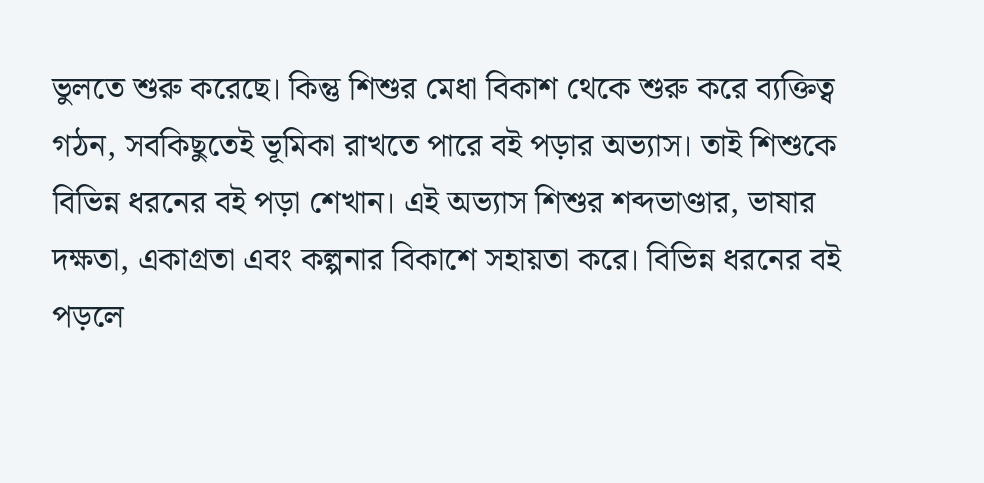ভুলতে শুরু করেছে। কিন্তু শিশুর মেধা বিকাশ থেকে শুরু করে ব্যক্তিত্ব গঠন, সবকিছুতেই ভূমিকা রাখতে পারে বই পড়ার অভ্যাস। তাই শিশুকে বিভিন্ন ধরনের বই পড়া শেখান। এই অভ্যাস শিশুর শব্দভাণ্ডার, ভাষার দক্ষতা, একাগ্রতা এবং কল্পনার বিকাশে সহায়তা করে। বিভিন্ন ধরনের বই পড়লে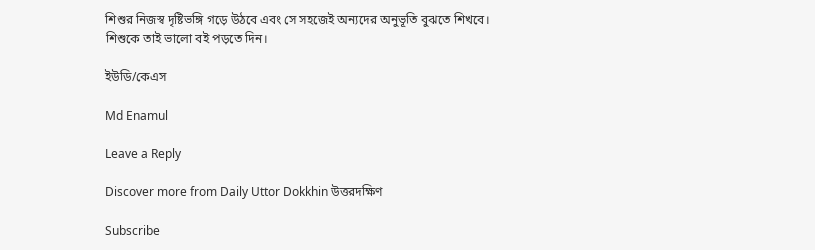শিশুর নিজস্ব দৃষ্টিভঙ্গি গড়ে উঠবে এবং সে সহজেই অন্যদের অনুভূতি বুঝতে শিখবে। শিশুকে তাই ভালো বই পড়তে দিন।

ইউডি/কেএস

Md Enamul

Leave a Reply

Discover more from Daily Uttor Dokkhin উত্তরদক্ষিণ

Subscribe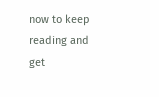now to keep reading and get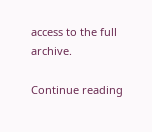access to the full archive.

Continue reading